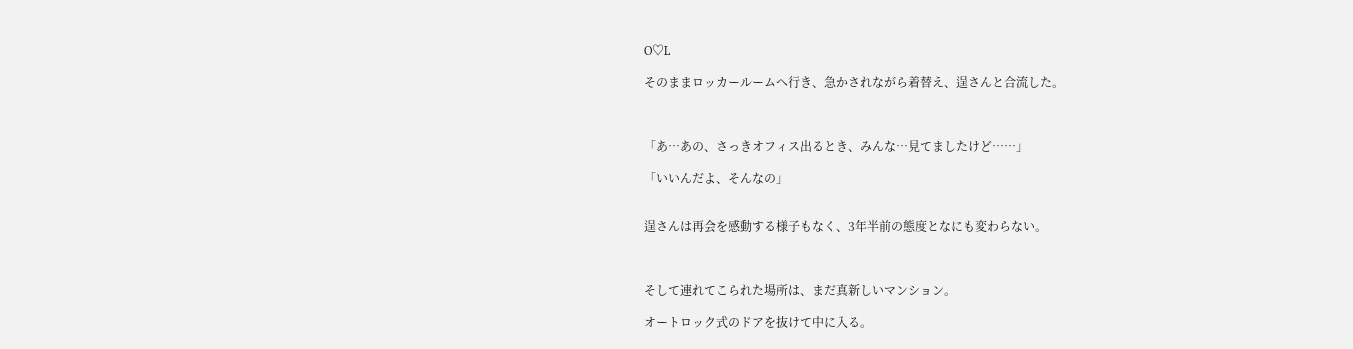O♡L

そのままロッカールームへ行き、急かされながら着替え、逞さんと合流した。



「あ…あの、さっきオフィス出るとき、みんな…見てましたけど……」

「いいんだよ、そんなの」


逞さんは再会を感動する様子もなく、3年半前の態度となにも変わらない。



そして連れてこられた場所は、まだ真新しいマンション。

オートロック式のドアを抜けて中に入る。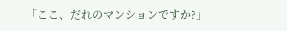「ここ、だれのマンションですか?」